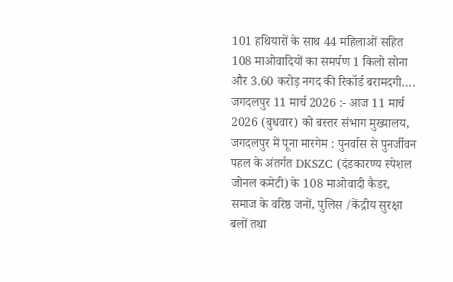101 हथियारों के साथ 44 महिलाओं सहित 108 माओवादियों का समर्पण 1 किलो सोना और 3.60 करोड़ नगद की रिकॉर्ड बरामदगी….
जगदलपुर 11 मार्च 2026 :- आज 11 मार्च 2026 (बुधवार) को बस्तर संभाग मुख्यालय, जगदलपुर में पूना मारगेम : पुनर्वास से पुनर्जीवन पहल के अंतर्गत DKSZC (दंडकारण्य स्पेशल जोनल कमेटी) के 108 माओवादी कैडर, समाज के वरिष्ठ जनों, पुलिस /केंद्रीय सुरक्षा बलों तथा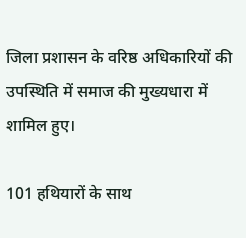जिला प्रशासन के वरिष्ठ अधिकारियों की उपस्थिति में समाज की मुख्यधारा में शामिल हुए।

101 हथियारों के साथ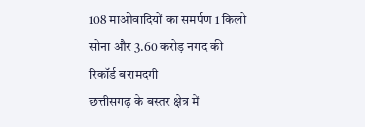108 माओवादियों का समर्पण 1 किलो सोना और 3.60 करोड़ नगद की रिकॉर्ड बरामदगी
छत्तीसगढ़ के बस्तर क्षेत्र में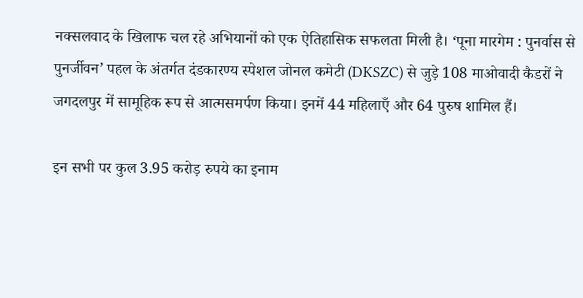नक्सलवाद के खिलाफ चल रहे अभियानों को एक ऐतिहासिक सफलता मिली है। ‘पूना मारगेम : पुनर्वास से पुनर्जीवन’ पहल के अंतर्गत दंडकारण्य स्पेशल जोनल कमेटी (DKSZC) से जुड़े 108 माओवादी कैडरों ने जगदलपुर में सामूहिक रूप से आत्मसमर्पण किया। इनमें 44 महिलाएँ और 64 पुरुष शामिल हैं।

इन सभी पर कुल 3.95 करोड़ रुपये का इनाम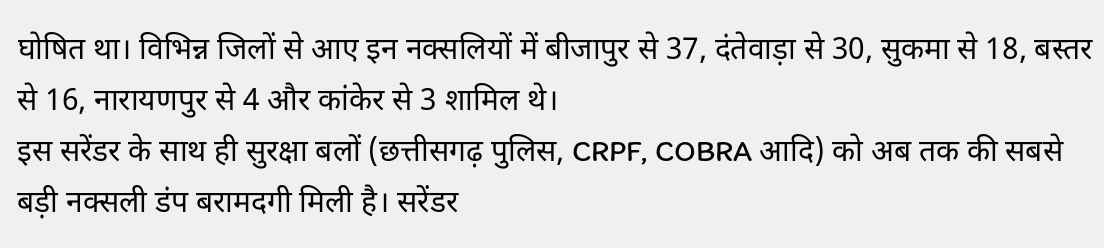घोषित था। विभिन्न जिलों से आए इन नक्सलियों में बीजापुर से 37, दंतेवाड़ा से 30, सुकमा से 18, बस्तर से 16, नारायणपुर से 4 और कांकेर से 3 शामिल थे।
इस सरेंडर के साथ ही सुरक्षा बलों (छत्तीसगढ़ पुलिस, CRPF, COBRA आदि) को अब तक की सबसे बड़ी नक्सली डंप बरामदगी मिली है। सरेंडर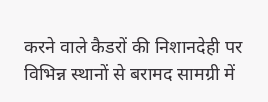करने वाले कैडरों की निशानदेही पर विभिन्न स्थानों से बरामद सामग्री में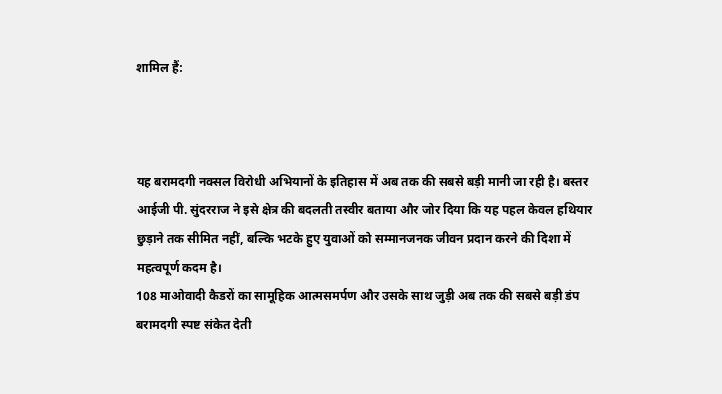शामिल हैं:



यह बरामदगी नक्सल विरोधी अभियानों के इतिहास में अब तक की सबसे बड़ी मानी जा रही है। बस्तर आईजी पी. सुंदरराज ने इसे क्षेत्र की बदलती तस्वीर बताया और जोर दिया कि यह पहल केवल हथियार छुड़ाने तक सीमित नहीं, बल्कि भटके हुए युवाओं को सम्मानजनक जीवन प्रदान करने की दिशा में महत्वपूर्ण कदम है।
108 माओवादी कैडरों का सामूहिक आत्मसमर्पण और उसके साथ जुड़ी अब तक की सबसे बड़ी डंप बरामदगी स्पष्ट संकेत देती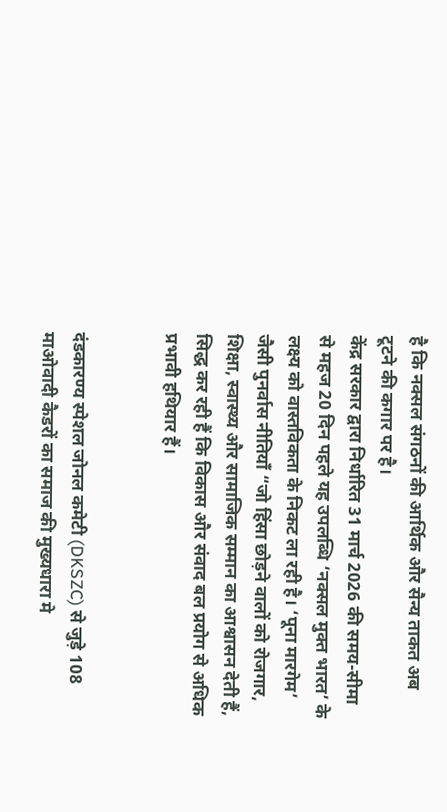है कि नक्सल संगठनों की आर्थिक और सैन्य ताकत अब टूटने की कगार पर है।
केंद्र सरकार द्वारा निर्धारित 31 मार्च 2026 की समय-सीमा से महज 20 दिन पहले यह उपलब्धि ‘नक्सल मुक्त भारत’ के लक्ष्य को वास्तविकता के निकट ला रही है। ‘पूना मारगेम’ जैसी पुनर्वास नीतियाँ “जो हिंसा छोड़ने वालों को रोजगार, शिक्षा, स्वास्थ्य और सामाजिक सम्मान का आश्वासन देती हैं, सिद्ध कर रही हैं कि विकास और संवाद बल प्रयोग से अधिक प्रभावी हथियार हैं।


दंडकारण्य स्पेशल जोनल कमेटी (DKSZC) से जुड़े 108 माओवादी कैडरों का समाज की मुख्यधारा मे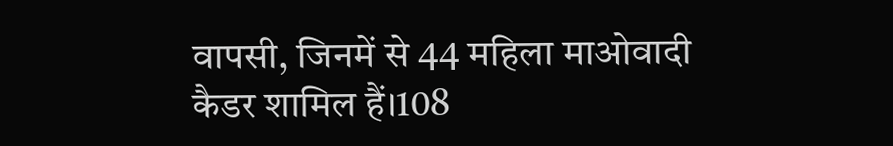वापसी, जिनमें से 44 महिला माओवादी कैडर शामिल हैं।108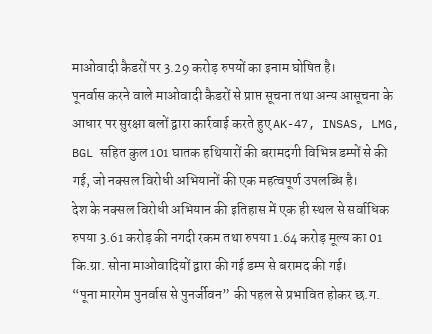माओवादी कैडरों पर 3.29 करोड़ रुपयों का इनाम घोषित है।
पूनर्वास करने वाले माओवादी कैडरों से प्राप्त सूचना तथा अन्य आसूचना के आधार पर सुरक्षा बलों द्वारा कार्रवाई करते हुए AK-47, INSAS, LMG, BGL सहित कुल 101 घातक हथियारों की बरामदगी विभिन्न डम्पों से की गई, जो नक्सल विरोधी अभियानों की एक महत्वपूर्ण उपलब्धि है।
देश के नक्सल विरोधी अभियान की इतिहास में एक ही स्थल से सर्वाधिक रुपया 3.61 करोड़ की नगदी रकम तथा रुपया 1.64 करोड़ मूल्य का 01 कि.ग्रा. सोना माओवादियों द्वारा की गई डम्प से बरामद की गई।
“पूना मारगेम पुनर्वास से पुनर्जीवन” की पहल से प्रभावित होकर छ.ग.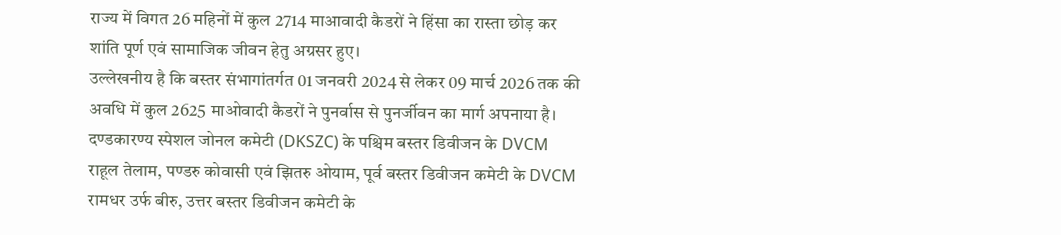राज्य में विगत 26 महिनों में कुल 2714 माआवादी कैडरों ने हिंसा का रास्ता छोड़ कर शांति पूर्ण एवं सामाजिक जीवन हेतु अग्रसर हुए।
उल्लेखनीय है कि बस्तर संभागांतर्गत 01 जनवरी 2024 से लेकर 09 मार्च 2026 तक की अवधि में कुल 2625 माओवादी कैडरों ने पुनर्वास से पुनर्जीवन का मार्ग अपनाया है।
दण्डकारण्य स्पेशल जोनल कमेटी (DKSZC) के पश्चिम बस्तर डिवीजन के DVCM राहूल तेलाम, पण्डरु कोवासी एवं झितरु ओयाम, पूर्व बस्तर डिवीजन कमेटी के DVCM रामधर उर्फ बीरु, उत्तर बस्तर डिवीजन कमेटी के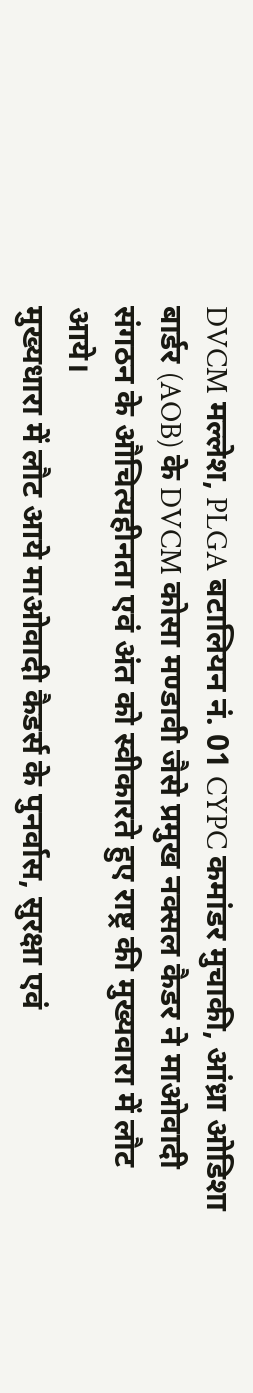DVCM मल्लेश, PLGA बटालियन नं. 01 CYPC कमांडर मुचाकी, आंध्रा ओडिशा बार्डर (AOB) के DVCM कोसा मण्डावी जैसे प्रमुख नक्सल कैडर ने माओवादी संगठन के औचित्यहीनता एवं अंत को स्वीकारते हुए राष्ट्र की मुख्यवारा में लौट आये।
मुख्यधारा में लौट आये माओवादी कैडर्स के पुनर्वास, सुरक्षा एवं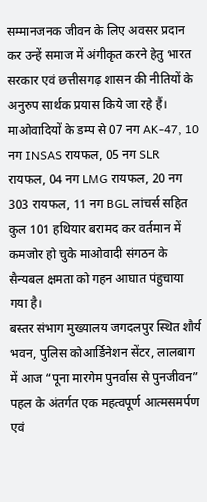सम्मानजनक जीवन के लिए अवसर प्रदान कर उन्हें समाज में अंगीकृत करने हेतु भारत सरकार एवं छत्तीसगढ़ शासन की नीतियों के अनुरुप सार्थक प्रयास किये जा रहे हैं।
माओवादियों के डम्प से 07 नग AK-47, 10 नग INSAS रायफल, 05 नग SLR रायफल, 04 नग LMG रायफल, 20 नग 303 रायफल, 11 नग BGL लांचर्स सहित कुल 101 हथियार बरामद कर वर्तमान में कमजोर हो चुके माओवादी संगठन के सैन्यबल क्षमता को गहन आघात पंहुचाया गया है।
बस्तर संभाग मुख्यालय जगदलपुर स्थित शौर्य भवन, पुलिस कोआर्डिनेशन सेंटर, लालबाग में आज “पूना मारगेम पुनर्वास से पुनजीवन” पहल के अंतर्गत एक महत्वपूर्ण आत्मसमर्पण एवं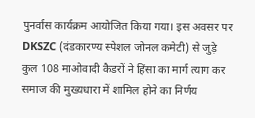पुनर्वास कार्यक्रम आयोजित किया गया। इस अवसर पर DKSZC (दंडकारण्य स्पेशल जोनल कमेटी) से जुड़े कुल 108 माओवादी कैडरों ने हिंसा का मार्ग त्याग कर समाज की मुख्यधारा में शामिल होने का निर्णय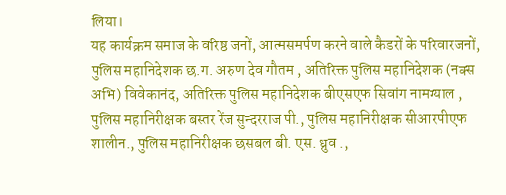लिया।
यह कार्यक्रम समाज के वरिष्ठ जनों, आत्मसमर्पण करने वाले कैडरों के परिवारजनों, पुलिस महानिदेशक छ.ग. अरुण देव गौतम , अतिरिक्त पुलिस महानिदेशक (नक्स अभि) विवेकानंद, अतिरिक्त पुलिस महानिदेशक बीएसएफ सिवांग नामग्याल , पुलिस महानिरीक्षक बस्तर रेंज सुन्दरराज पी., पुलिस महानिरीक्षक सीआरपीएफ शालीन., पुलिस महानिरीक्षक छसबल बी. एस. ध्रुव .,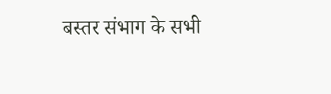बस्तर संभाग के सभी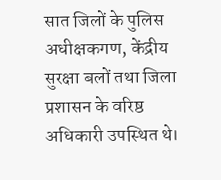सात जिलों के पुलिस अधीक्षकगण, केंद्रीय सुरक्षा बलों तथा जिला प्रशासन के वरिष्ठ अधिकारी उपस्थित थे।